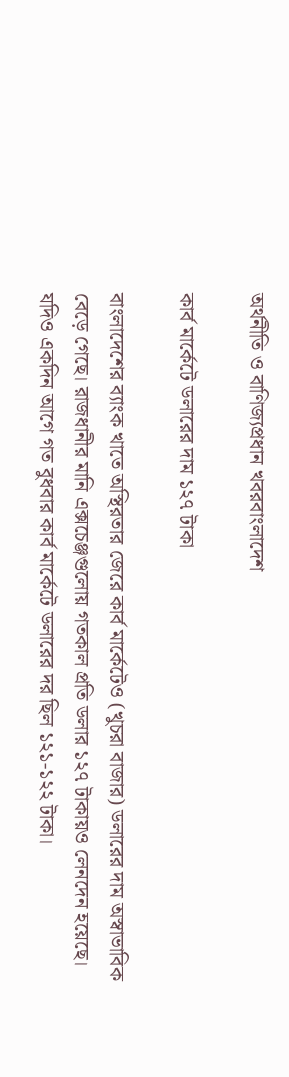অর্থনীতি ও বাণিজ্যপ্রধান খবরবাংলাদেশ

কার্ব মার্কেটে ডলারের দাম ১২৭ টাকা

বাংলাদেশের ব্যাংক খাতে অস্থিরতার জেরে কার্ব মার্কেটেও (খুচরা বাজার) ডলারের দাম অস্বাভাবিক বেড়ে গেছে। রাজধানীর মানি এক্সচেঞ্জগুলোয় গতকাল প্রতি ডলার ১২৭ টাকায়ও লেনদেন হয়েছে। যদিও একদিন আগে গত বুধবার কার্ব মার্কেটে ডলারের দর ছিল ১২১-১২২ টাকা।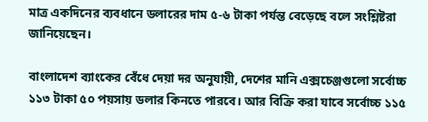মাত্র একদিনের ব্যবধানে ডলারের দাম ৫-৬ টাকা পর্যন্ত বেড়েছে বলে সংশ্লিষ্টরা জানিয়েছেন।

বাংলাদেশ ব্যাংকের বেঁধে দেয়া দর অনুযায়ী, দেশের মানি এক্সচেঞ্জগুলো সর্বোচ্চ ১১৩ টাকা ৫০ পয়সায় ডলার কিনতে পারবে। আর বিক্রি করা যাবে সর্বোচ্চ ১১৫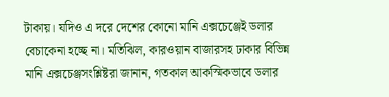টাকায়। যদিও এ দরে দেশের কোনো মানি এক্সচেঞ্জেই ডলার বেচাকেনা হচ্ছে না। মতিঝিল, কারওয়ান বাজারসহ ঢাকার বিভিন্ন মানি এক্সচেঞ্জসংশ্লিষ্টরা জানান, গতকাল আকস্মিকভাবে ডলার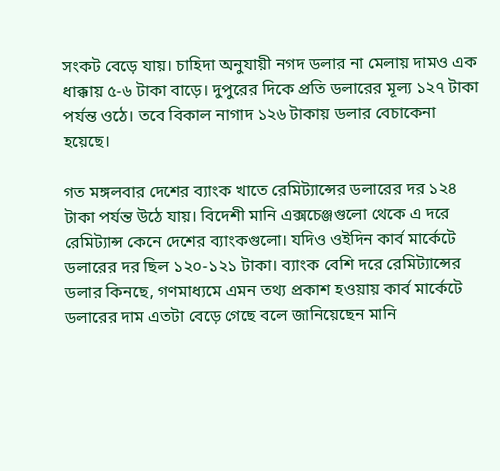সংকট বেড়ে যায়। চাহিদা অনুযায়ী নগদ ডলার না মেলায় দামও এক ধাক্কায় ৫-৬ টাকা বাড়ে। দুপুরের দিকে প্রতি ডলারের মূল্য ১২৭ টাকা পর্যন্ত ওঠে। তবে বিকাল নাগাদ ১২৬ টাকায় ডলার বেচাকেনা হয়েছে।

গত মঙ্গলবার দেশের ব্যাংক খাতে রেমিট্যান্সের ডলারের দর ১২৪ টাকা পর্যন্ত উঠে যায়। বিদেশী মানি এক্সচেঞ্জগুলো থেকে এ দরে রেমিট্যান্স কেনে দেশের ব্যাংকগুলো। যদিও ওইদিন কার্ব মার্কেটে ডলারের দর ছিল ১২০-১২১ টাকা। ব্যাংক বেশি দরে রেমিট্যান্সের ডলার কিনছে, গণমাধ্যমে এমন তথ্য প্রকাশ হওয়ায় কার্ব মার্কেটে ডলারের দাম এতটা বেড়ে গেছে বলে জানিয়েছেন মানি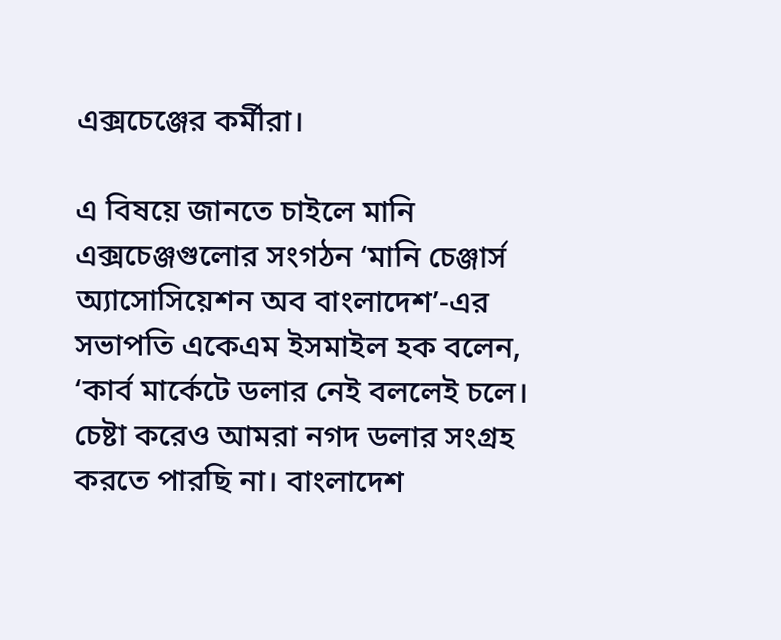এক্সচেঞ্জের কর্মীরা।

এ বিষয়ে জানতে চাইলে মানি এক্সচেঞ্জগুলোর সংগঠন ‘মানি চেঞ্জার্স অ্যাসোসিয়েশন অব বাংলাদেশ’-এর সভাপতি একেএম ইসমাইল হক বলেন, ‘কার্ব মার্কেটে ডলার নেই বললেই চলে। চেষ্টা করেও আমরা নগদ ডলার সংগ্রহ করতে পারছি না। বাংলাদেশ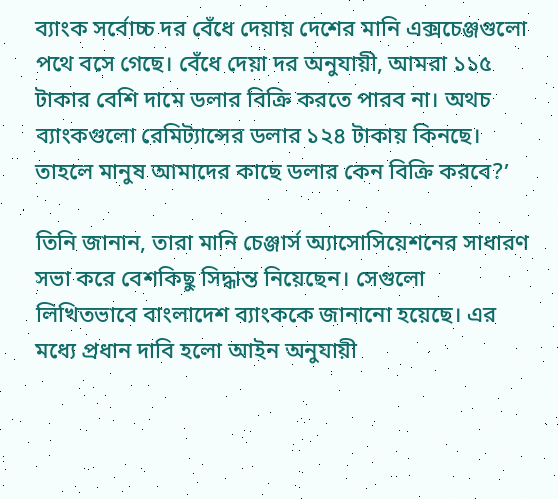ব্যাংক সর্বোচ্চ দর বেঁধে দেয়ায় দেশের মানি এক্সচেঞ্জগুলো পথে বসে গেছে। বেঁধে দেয়া দর অনুযায়ী, আমরা ১১৫ টাকার বেশি দামে ডলার বিক্রি করতে পারব না। অথচ ব্যাংকগুলো রেমিট্যান্সের ডলার ১২৪ টাকায় কিনছে। তাহলে মানুষ আমাদের কাছে ডলার কেন বিক্রি করবে?’

তিনি জানান, তারা মানি চেঞ্জার্স অ্যাসোসিয়েশনের সাধারণ সভা করে বেশকিছু সিদ্ধান্ত নিয়েছেন। সেগুলো লিখিতভাবে বাংলাদেশ ব্যাংককে জানানো হয়েছে। এর মধ্যে প্রধান দাবি হলো আইন অনুযায়ী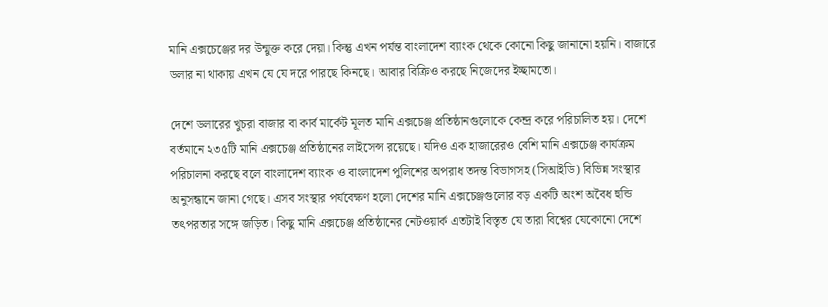মানি এক্সচেঞ্জের দর উন্মুক্ত করে দেয়া। কিন্তু এখন পর্যন্ত বাংলাদেশ ব্যাংক থেকে কোনো কিছু জানানো হয়নি। বাজারে ডলার না থাকায় এখন যে যে দরে পারছে কিনছে। আবার বিক্রিও করছে নিজেদের ইচ্ছামতো।

দেশে ডলারের খুচরা বাজার বা কার্ব মার্কেট মূলত মানি এক্সচেঞ্জ প্রতিষ্ঠানগুলোকে কেন্দ্র করে পরিচালিত হয়। দেশে বর্তমানে ২৩৫টি মানি এক্সচেঞ্জ প্রতিষ্ঠানের লাইসেন্স রয়েছে। যদিও এক হাজারেরও বেশি মানি এক্সচেঞ্জ কার্যক্রম পরিচালনা করছে বলে বাংলাদেশ ব্যাংক ও বাংলাদেশ পুলিশের অপরাধ তদন্ত বিভাগসহ (সিআইডি) বিভিন্ন সংস্থার অনুসন্ধানে জানা গেছে। এসব সংস্থার পর্যবেক্ষণ হলো দেশের মানি এক্সচেঞ্জগুলোর বড় একটি অংশ অবৈধ হুন্ডি তৎপরতার সঙ্গে জড়িত। কিছু মানি এক্সচেঞ্জ প্রতিষ্ঠানের নেটওয়ার্ক এতটাই বিস্তৃত যে তারা বিশ্বের যেকোনো দেশে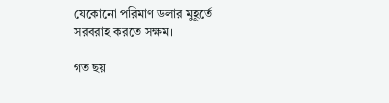যেকোনো পরিমাণ ডলার মুহূর্তে সরবরাহ করতে সক্ষম।

গত ছয়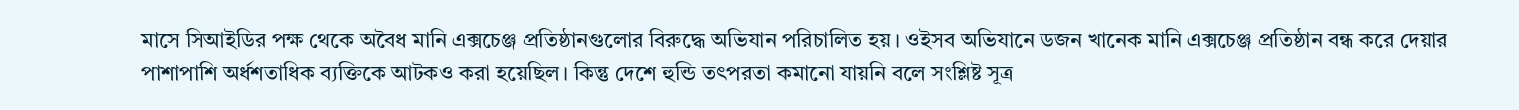মাসে সিআইডির পক্ষ থেকে অবৈধ মানি এক্সচেঞ্জ প্রতিষ্ঠানগুলোর বিরুদ্ধে অভিযান পরিচালিত হয়। ওইসব অভিযানে ডজন খানেক মানি এক্সচেঞ্জ প্রতিষ্ঠান বন্ধ করে দেয়ার পাশাপাশি অর্ধশতাধিক ব্যক্তিকে আটকও করা হয়েছিল। কিন্তু দেশে হুন্ডি তৎপরতা কমানো যায়নি বলে সংশ্লিষ্ট সূত্র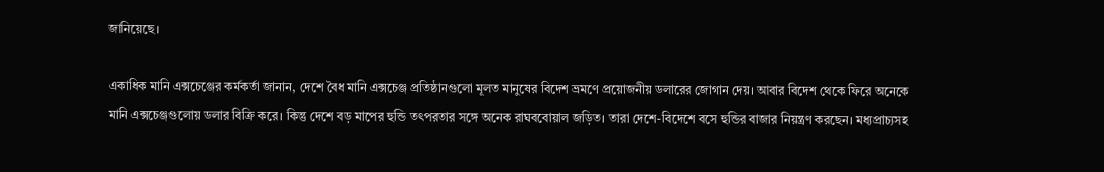জানিয়েছে।

একাধিক মানি এক্সচেঞ্জের কর্মকর্তা জানান, দেশে বৈধ মানি এক্সচেঞ্জ প্রতিষ্ঠানগুলো মূলত মানুষের বিদেশ ভ্রমণে প্রয়োজনীয় ডলারের জোগান দেয়। আবার বিদেশ থেকে ফিরে অনেকে মানি এক্সচেঞ্জগুলোয় ডলার বিক্রি করে। কিন্তু দেশে বড় মাপের হুন্ডি তৎপরতার সঙ্গে অনেক রাঘববোয়াল জড়িত। তারা দেশে-বিদেশে বসে হুন্ডির বাজার নিয়ন্ত্রণ করছেন। মধ্যপ্রাচ্যসহ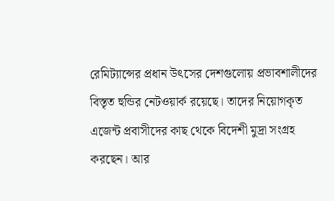রেমিট্যান্সের প্রধান উৎসের দেশগুলোয় প্রভাবশালীদের বিস্তৃত হুন্ডির নেটওয়ার্ক রয়েছে। তাদের নিয়োগকৃত এজেন্ট প্রবাসীদের কাছ থেকে বিদেশী মুদ্রা সংগ্রহ করছেন। আর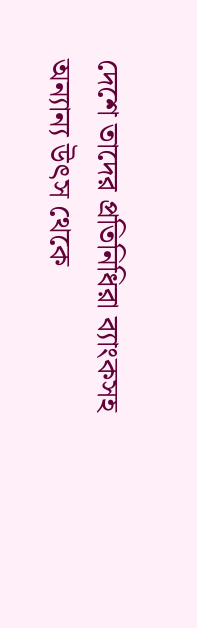দেশে তাদের প্রতিনিধিরা ব্যাংকসহ অন্যান্য উৎস থেকে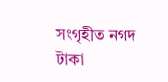সংগৃহীত নগদ টাকা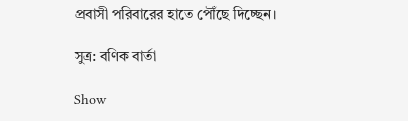প্রবাসী পরিবারের হাতে পৌঁছে দিচ্ছেন।

সুত্র: বণিক বার্তা

Show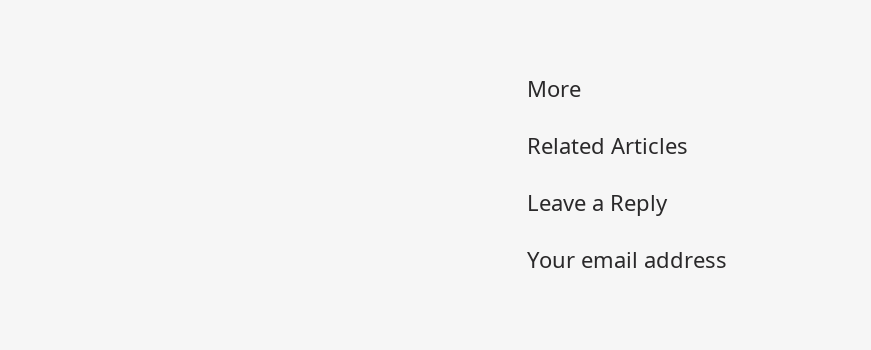More

Related Articles

Leave a Reply

Your email address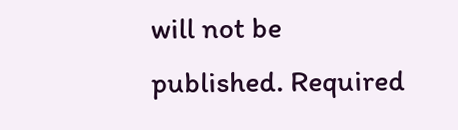will not be published. Required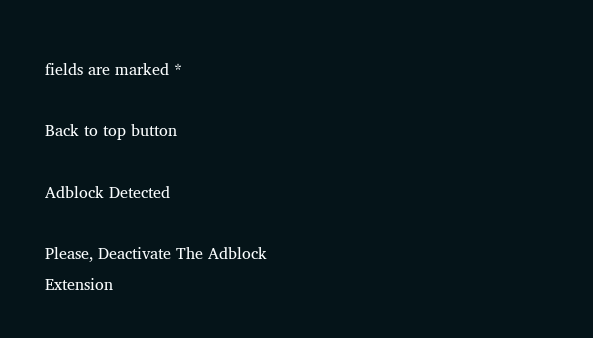fields are marked *

Back to top button

Adblock Detected

Please, Deactivate The Adblock Extension